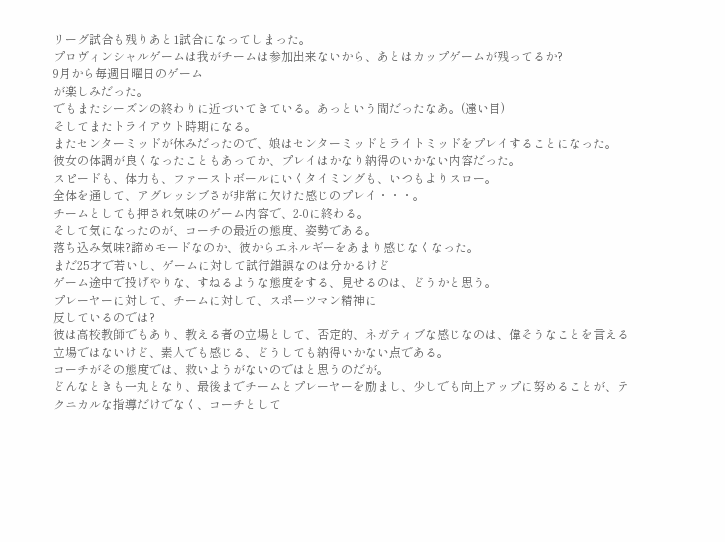リーグ試合も残りあと1試合になってしまった。
プロヴィンシャルゲームは我がチームは参加出来ないから、あとはカップゲームが残ってるか?
9月から毎週日曜日のゲーム
が楽しみだった。
でもまたシーズンの終わりに近づいてきている。あっという間だったなあ。(遠い目)
そしてまたトライアウト時期になる。
またセンターミッドが休みだったので、娘はセンターミッドとライトミッドをプレイすることになった。
彼女の体調が良くなったこともあってか、プレイはかなり納得のいかない内容だった。
スピードも、体力も、ファーストボールにいくタイミングも、いつもよりスロー。
全体を通して、アグレッシブさが非常に欠けた感じのプレイ・・・。
チームとしても押され気味のゲーム内容で、2-0に終わる。
そして気になったのが、コーチの最近の態度、姿勢である。
落ち込み気味?諦めモードなのか、彼からエネルギーをあまり感じなくなった。
まだ25才で若いし、ゲームに対して試行錯誤なのは分かるけど
ゲーム途中で投げやりな、すねるような態度をする、見せるのは、どうかと思う。
プレーヤーに対して、チームに対して、スポーツマン精神に
反しているのでは?
彼は高校教師でもあり、教える者の立場として、否定的、ネガティブな感じなのは、偉そうなことを言える立場ではないけど、素人でも感じる、どうしても納得いかない点である。
コーチがその態度では、救いようがないのではと思うのだが。
どんなときも一丸となり、最後までチームとプレーヤーを励まし、少しでも向上アップに努めることが、テクニカルな指導だけでなく、コーチとして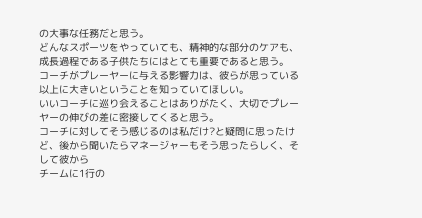の大事な任務だと思う。
どんなスポーツをやっていても、精神的な部分のケアも、成長過程である子供たちにはとても重要であると思う。
コーチがプレーヤーに与える影響力は、彼らが思っている以上に大きいということを知っていてほしい。
いいコーチに巡り会えることはありがたく、大切でプレーヤーの伸びの差に密接してくると思う。
コーチに対してそう感じるのは私だけ?と疑問に思ったけど、後から聞いたらマネージャーもそう思ったらしく、そして彼から
チームに1行の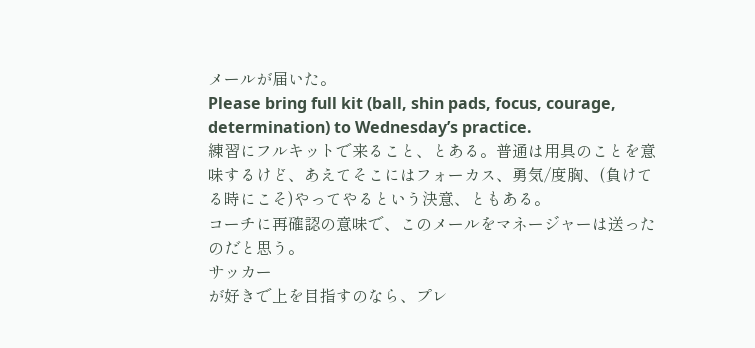メールが届いた。
Please bring full kit (ball, shin pads, focus, courage,
determination) to Wednesday’s practice.
練習にフルキットで来ること、とある。普通は用具のことを意味するけど、あえてそこにはフォーカス、勇気/度胸、(負けてる時にこそ)やってやるという決意、ともある。
コーチに再確認の意味で、このメールをマネージャーは送ったのだと思う。
サッカー
が好きで上を目指すのなら、プレ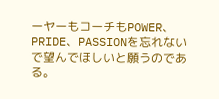ーヤーもコーチもPOWER、 PRIDE、PASSIONを忘れないで望んでほしいと願うのである。